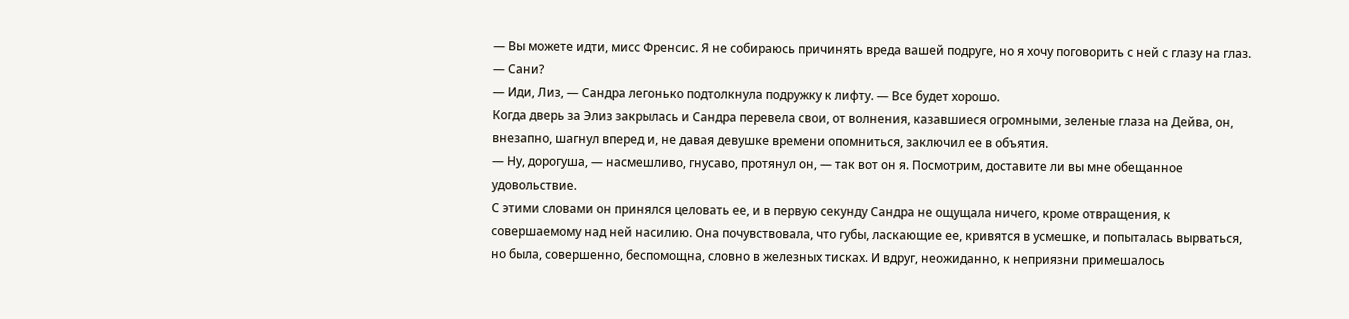— Вы можете идти, мисс Френсис. Я не собираюсь причинять вреда вашей подруге, но я хочу поговорить с ней с глазу на глаз.
— Сани?
— Иди, Лиз, — Сандра легонько подтолкнула подружку к лифту. — Все будет хорошо.
Когда дверь за Элиз закрылась и Сандра перевела свои, от волнения, казавшиеся огромными, зеленые глаза на Дейва, он, внезапно, шагнул вперед и, не давая девушке времени опомниться, заключил ее в объятия.
— Ну, дорогуша, — насмешливо, гнусаво, протянул он, — так вот он я. Посмотрим, доставите ли вы мне обещанное удовольствие.
С этими словами он принялся целовать ее, и в первую секунду Сандра не ощущала ничего, кроме отвращения, к совершаемому над ней насилию. Она почувствовала, что губы, ласкающие ее, кривятся в усмешке, и попыталась вырваться, но была, совершенно, беспомощна, словно в железных тисках. И вдруг, неожиданно, к неприязни примешалось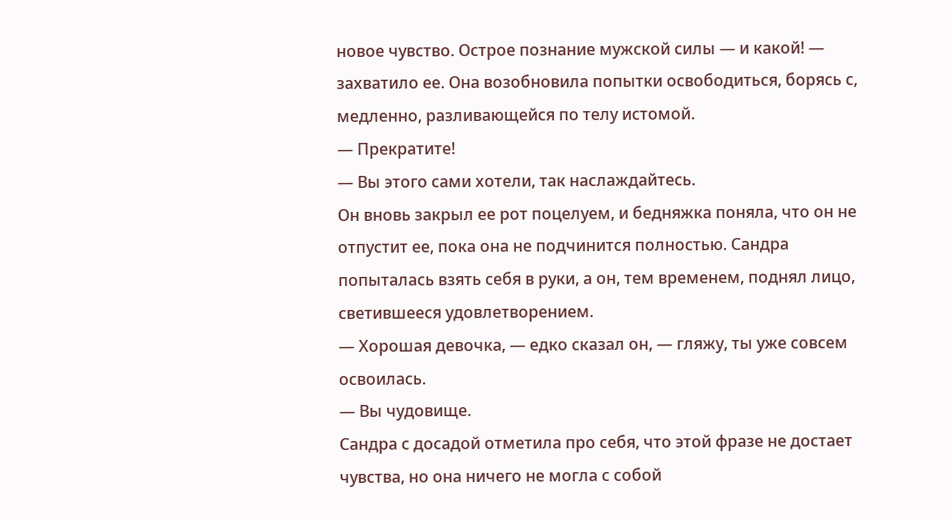новое чувство. Острое познание мужской силы — и какой! — захватило ее. Она возобновила попытки освободиться, борясь с, медленно, разливающейся по телу истомой.
— Прекратите!
— Вы этого сами хотели, так наслаждайтесь.
Он вновь закрыл ее рот поцелуем, и бедняжка поняла, что он не отпустит ее, пока она не подчинится полностью. Сандра попыталась взять себя в руки, а он, тем временем, поднял лицо, светившееся удовлетворением.
— Хорошая девочка, — едко сказал он, — гляжу, ты уже совсем освоилась.
— Вы чудовище.
Сандра с досадой отметила про себя, что этой фразе не достает чувства, но она ничего не могла с собой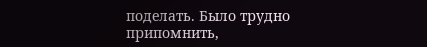поделать. Было трудно припомнить,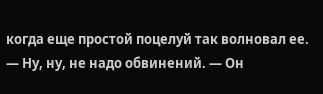когда еще простой поцелуй так волновал ее.
— Ну, ну, не надо обвинений. — Он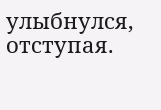улыбнулся, отступая.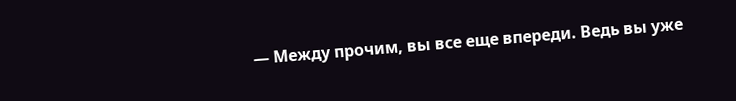― Между прочим, вы все еще впереди. Ведь вы уже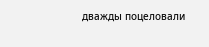дважды поцеловали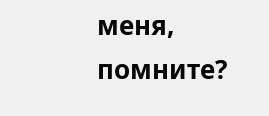меня, помните?